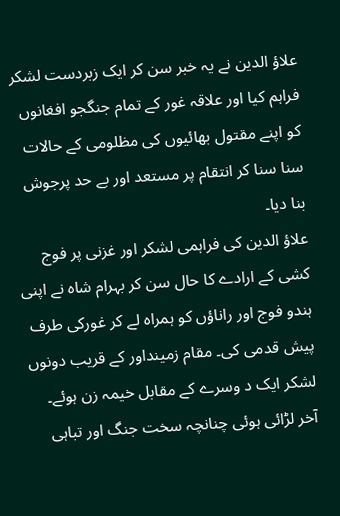علاؤ الدین نے یہ خبر سن کر ایک زبردست لشکر فراہم کیا اور علاقہ غور کے تمام جنگجو افغانوں کو اپنے مقتول بھائیوں کی مظلومی کے حالات سنا سنا کر انتقام پر مستعد اور بے حد پرجوش بنا دیا۔
علاؤ الدین کی فراہمی لشکر اور غزنی پر فوج کشی کے ارادے کا حال سن کر بہرام شاہ نے اپنی ہندو فوج اور راناؤں کو ہمراہ لے کر غورکی طرف پیش قدمی کی۔ مقام زمینداور کے قریب دونوں لشکر ایک د وسرے کے مقابل خیمہ زن ہوئے۔ آخر لڑائی ہوئی چنانچہ سخت جنگ اور تباہی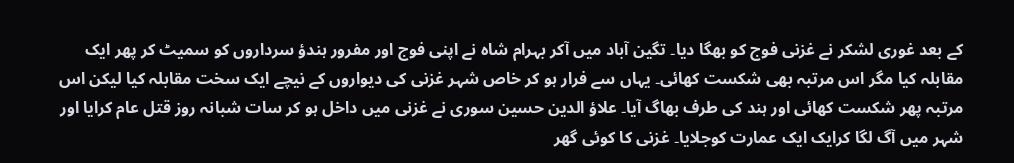کے بعد غوری لشکر نے غزنی فوج کو بھگا دیا۔ تگین آباد میں آکر بہرام شاہ نے اپنی فوج اور مفرور ہندؤ سرداروں کو سمیٹ کر پھر ایک مقابلہ کیا مگر اس مرتبہ بھی شکست کھائی۔ یہاں سے فرار ہو کر خاص شہر غزنی کی دیواروں کے نیچے ایک سخت مقابلہ کیا لیکن اس مرتبہ پھر شکست کھائی اور ہند کی طرف بھاگ آیا۔ علاؤ الدین حسین سوری نے غزنی میں داخل ہو کر سات شبانہ روز قتل عام کرایا اور شہر میں آگ لگا کرایک ایک عمارت کوجلایا۔ غزنی کا کوئی گھر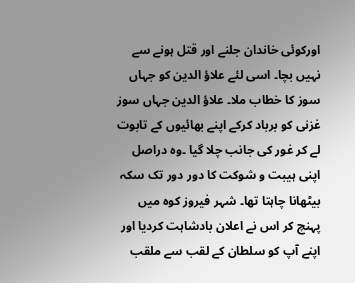اورکوئی خاندان جلنے اور قتل ہونے سے نہیں بچا۔ اسی لئے علاؤ الدین کو جہاں سوز کا خطاب ملا۔ علاؤ الدین جہاں سوز غزنی کو برباد کرکے اپنے بھائیوں کے تابوت لے کر غور کی جانب چلا گیا ۔وہ دراصل اپنی ہیبت و شوکت کا دور دور تک سکہ بیٹھانا چاہتا تھا۔ شہر فیروز کوہ میں پہنچ کر اس نے اعلان بادشاہت کردیا اور اپنے آپ کو سلطان کے لقب سے ملقب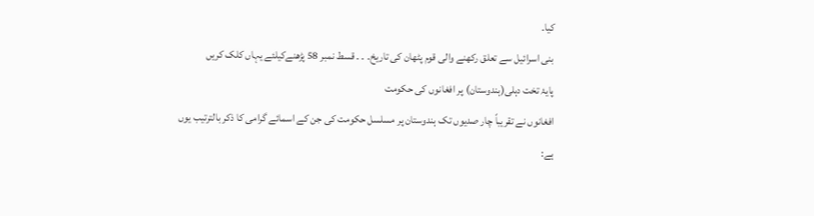کیا۔
بنی اسرائیل سے تعلق رکھنے والی قوم پٹھان کی تاریخ۔ ۔ ۔ قسط نمبر 58 پڑھنےکیلئے یہاں کلک کریں
پایۂ تخت دہلی(ہندوستان) پر افغانوں کی حکومت
افغانوں نے تقریباً چار صدیوں تک ہندوستان پر مسلسل حکومت کی جن کے اسمائے گرامی کا ذکر بالترتیب یوں ہے: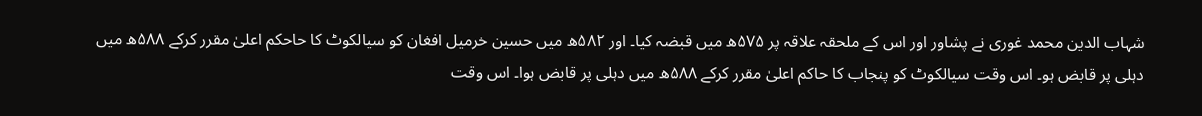شہاب الدین محمد غوری نے پشاور اور اس کے ملحقہ علاقہ پر ۵۷۵ھ میں قبضہ کیا۔ اور ۵۸۲ھ میں حسین خرمیل افغان کو سیالکوٹ کا حاحکم اعلیٰ مقرر کرکے ۵۸۸ھ میں دہلی پر قابض ہو۔ اس وقت سیالکوٹ کو پنجاب کا حاکم اعلیٰ مقرر کرکے ۵۸۸ھ میں دہلی پر قابض ہوا۔ اس وقت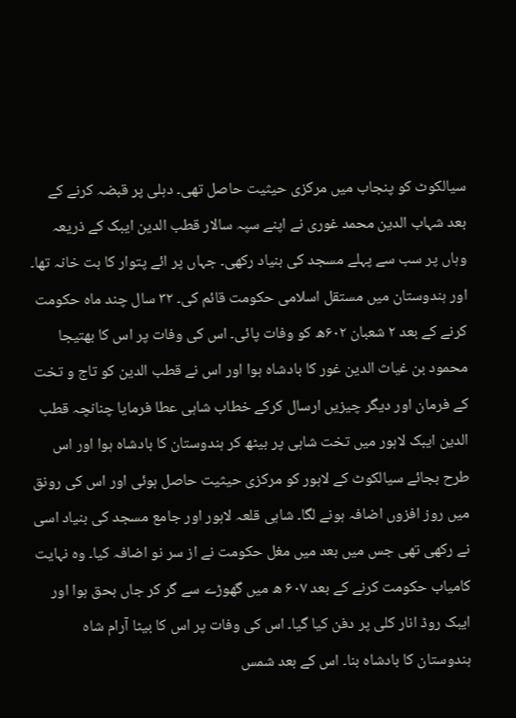سیالکوٹ کو پنجاب میں مرکزی حیثیت حاصل تھی۔ دہلی پر قبضہ کرنے کے بعد شہاب الدین محمد غوری نے اپنے سپہ سالار قطب الدین ایبک کے ذریعہ وہاں پر سب سے پہلے مسجد کی بنیاد رکھی۔ جہاں پر ائے پتوار کا بت خانہ تھا۔ اور ہندوستان میں مستقل اسلامی حکومت قائم کی۔ ۳۲ سال چند ماہ حکومت کرنے کے بعد ۲ شعبان ۶۰۲ھ کو وفات پائی۔ اس کی وفات پر اس کا بھتیجا محمود بن غیاث الدین غور کا بادشاہ ہوا اور اس نے قطب الدین کو تاج و تخت کے فرمان اور دیگر چیزیں ارسال کرکے خطاب شاہی عطا فرمایا چنانچہ قطب الدین ایبک لاہور میں تخت شاہی پر بیٹھ کر ہندوستان کا بادشاہ ہوا اور اس طرح بجائے سیالکوٹ کے لاہور کو مرکزی حیثیت حاصل ہوئی اور اس کی رونق میں روز افزوں اضافہ ہونے لگا۔ شاہی قلعہ لاہور اور جامع مسجد کی بنیاد اسی نے رکھی تھی جس میں بعد میں مغل حکومت نے از سر نو اضافہ کیا۔ وہ نہایت کامیاب حکومت کرنے کے بعد ۶۰۷ ھ میں گھوڑے سے گر کر جاں بحق ہوا اور ایبک روڈ انار کلی پر دفن کیا گیا۔ اس کی وفات پر اس کا بیٹا آرام شاہ ہندوستان کا بادشاہ بنا۔ اس کے بعد شمس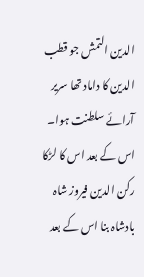الدین التمش جو قطب الدین کا داماد تھا سریر آرائے سلطنت ہوا۔ اس کے بعد اس کا لڑکا رکن الدین فیروز شاہ بادشاہ بنا اس کے بعد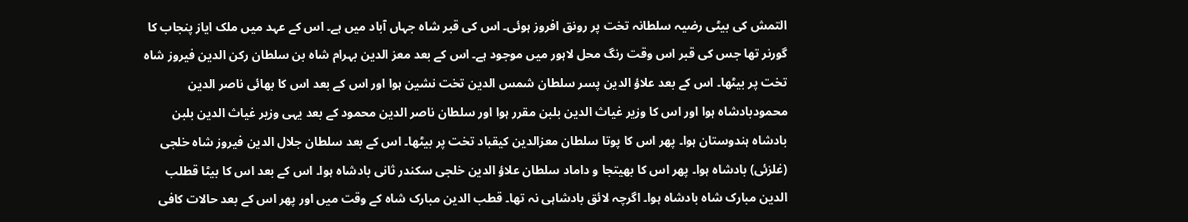التمش کی بیٹی رضیہ سلطانہ تخت پر رونق افروز ہوئی۔ اس کی قبر شاہ جہاں آباد میں ہے۔ اس کے عہد میں ملک ایاز پنجاب کا گورنر تھا جس کی قبر اس وقت رنگ محل لاہور میں موجود ہے۔ اس کے بعد معز الدین بہرام شاہ بن سلطان رکن الدین فیروز شاہ تخت پر بیٹھا۔ اس کے بعد علاؤ الدین پسر سلطان شمس الدین تخت نشین ہوا اور اس کے بعد اس کا بھائی ناصر الدین محمودبادشاہ ہوا اور اس کا وزیر غیاث الدین بلبن مقرر ہوا اور سلطان ناصر الدین محمود کے بعد یہی وزیر غیاث الدین بلبن بادشاہ ہندوستان ہوا۔ پھر اس کا پوتا سلطان معزالدین کیقباد تخت پر بیٹھا۔ اس کے بعد سلطان جلال الدین فیروز شاہ خلجی (غلزئی) بادشاہ ہوا۔ پھر اس کا بھیتجا و داماد سلطان علاؤ الدین خلجی سکندر ثانی بادشاہ ہوا۔ اس کے بعد اس کا بیٹا قطلب الدین مبارک شاہ بادشاہ ہوا۔ اگرچہ لائق بادشاہی نہ تھا۔ قطب الدین مبارک شاہ کے وقت میں اور پھر اس کے بعد حالات کافی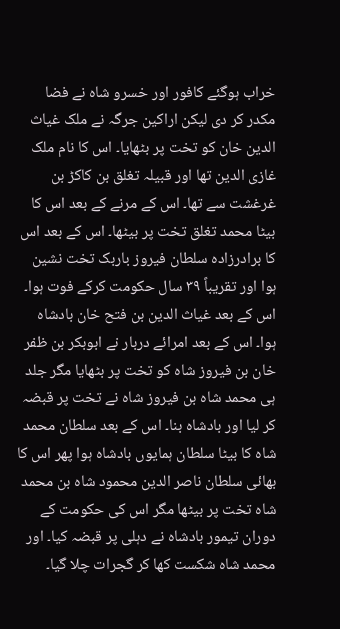خراب ہوگئے کافور اور خسرو شاہ نے فضا مکدر کر دی لیکن اراکین جرگہ نے ملک غیاث الدین خان کو تخت پر بٹھایا۔ اس کا نام ملک غازی الدین تھا اور قبیلہ تغلق بن کاکڑ بن غرغشت سے تھا۔ اس کے مرنے کے بعد اس کا بیٹا محمد تغلق تخت پر بیٹھا۔ اس کے بعد اس کا برادرزادہ سلطان فیروز باربک تخت نشین ہوا اور تقریباً ۳۹ سال حکومت کرکے فوت ہوا۔ اس کے بعد غیاث الدین بن فتح خان بادشاہ ہوا۔ اس کے بعد امرائے دربار نے ابوبکر بن ظفر خان بن فیروز شاہ کو تخت پر بٹھایا مگر جلد ہی محمد شاہ بن فیروز شاہ نے تخت پر قبضہ کر لیا اور بادشاہ بنا۔ اس کے بعد سلطان محمد شاہ کا بیٹا سلطان ہمایوں بادشاہ ہوا پھر اس کا بھائی سلطان ناصر الدین محمود شاہ بن محمد شاہ تخت پر بیٹھا مگر اس کی حکومت کے دوران تیمور بادشاہ نے دہلی پر قبضہ کیا۔ اور محمد شاہ شکست کھا کر گجرات چلا گیا۔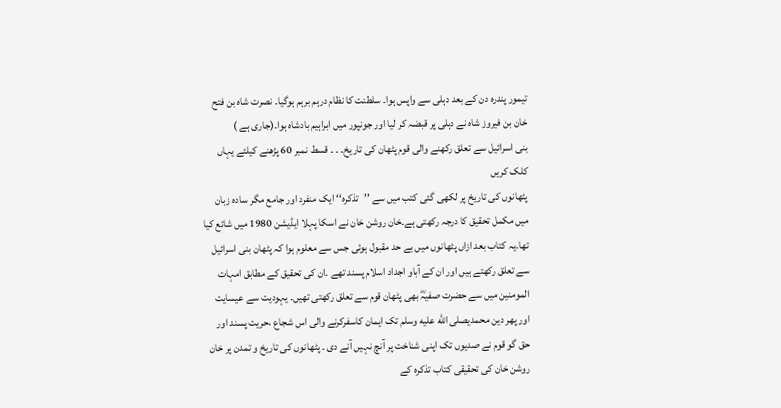تیمور پندرہ دن کے بعد دہلی سے واپس ہوا۔ سلطنت کا نظام درہم برہم ہوگیا۔ نصرت شاہ بن فتح خان بن فیروز شاہ نے دہلی پر قبضہ کر لیا اور جونپور میں ابراہیم بادشاہ ہوا۔(جاری ہے )
بنی اسرائیل سے تعلق رکھنے والی قوم پٹھان کی تاریخ۔ ۔ ۔ قسط نمبر 60 پڑھنے کیلئے یہاں کلک کریں
پٹھانوں کی تاریخ پر لکھی گئی کتب میں سے ’’تذکرہ‘‘ ایک منفرد اور جامع مگر سادہ زبان میں مکمل تحقیق کا درجہ رکھتی ہے۔خان روشن خان نے اسکا پہلا ایڈیشن 1980 میں شائع کیا تھا۔یہ کتاب بعد ازاں پٹھانوں میں بے حد مقبول ہوئی جس سے معلوم ہوا کہ پٹھان بنی اسرائیل سے تعلق رکھتے ہیں اور ان کے آباو اجداد اسلام پسند تھے ۔ان کی تحقیق کے مطابق امہات المومنین میں سے حضرت صفیہؓ بھی پٹھان قوم سے تعلق رکھتی تھیں۔ یہودیت سے عیسایت اور پھر دین محمدیصلى الله عليه وسلم تک ایمان کاسفرکرنے والی اس شجاع ،حریت پسند اور حق گو قوم نے صدیوں تک اپنی شناخت پر آنچ نہیں آنے دی ۔ پٹھانوں کی تاریخ و تمدن پر خان روشن خان کی تحقیقی کتاب تذکرہ کے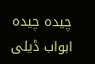چیدہ چیدہ ابواب ڈیلی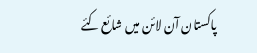پاکستان آن لائن میں شائع کئے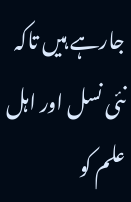جارہے ہیں تاکہ نئی نسل اور اہل علم کو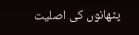پٹھانوں کی اصلیت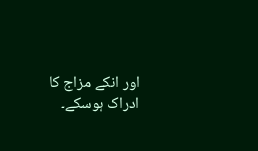اور انکے مزاج کا ادراک ہوسکے۔